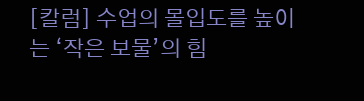[칼럼] 수업의 몰입도를 높이는 ‘작은 보물’의 힘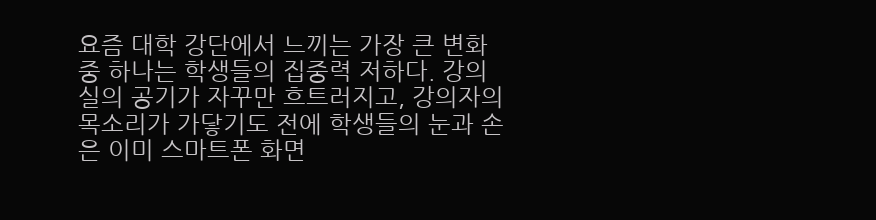요즘 대학 강단에서 느끼는 가장 큰 변화 중 하나는 학생들의 집중력 저하다. 강의실의 공기가 자꾸만 흐트러지고, 강의자의 목소리가 가닿기도 전에 학생들의 눈과 손은 이미 스마트폰 화면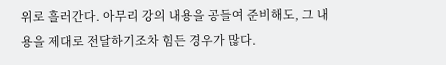위로 흘러간다. 아무리 강의 내용을 공들여 준비해도, 그 내용을 제대로 전달하기조차 힘든 경우가 많다.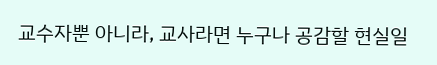교수자뿐 아니라, 교사라면 누구나 공감할 현실일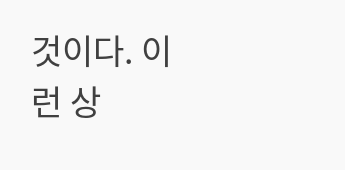것이다. 이런 상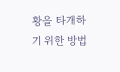황을 타개하기 위한 방법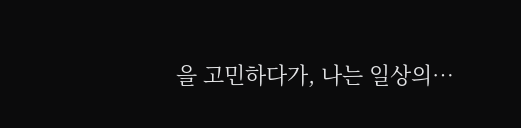을 고민하다가, 나는 일상의…